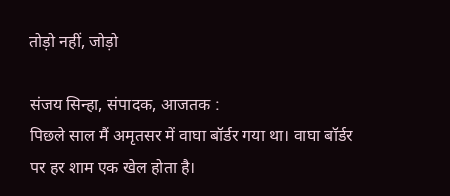तोड़ो नहीं, जोड़ो

संजय सिन्हा, संपादक, आजतक :
पिछले साल मैं अमृतसर में वाघा बॉर्डर गया था। वाघा बॉर्डर पर हर शाम एक खेल होता है।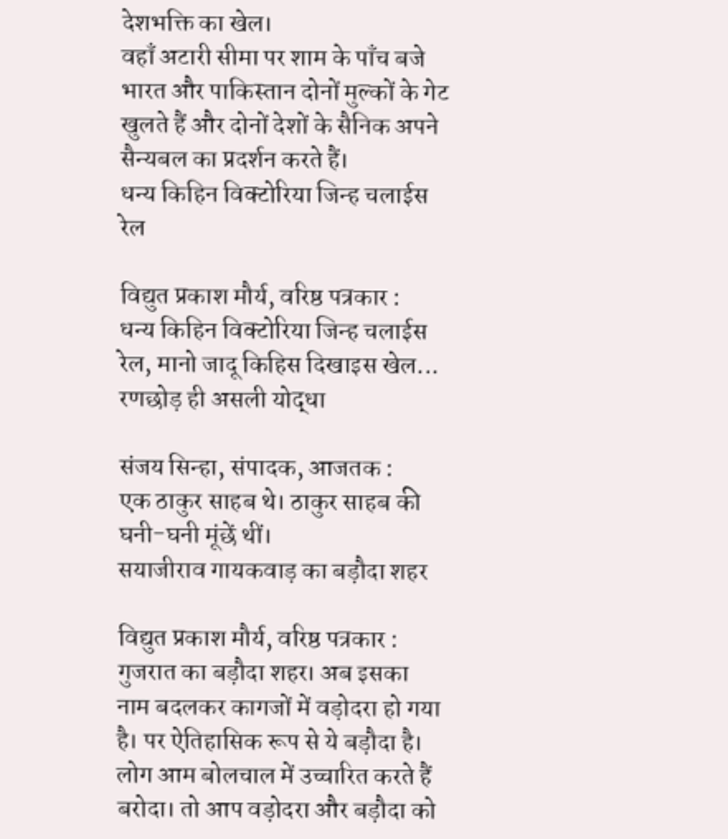देशभक्ति का खेल।
वहाँ अटारी सीमा पर शाम के पाँच बजे भारत और पाकिस्तान दोनों मुल्कों के गेट खुलते हैं और दोनों देशों के सैनिक अपने सैन्यबल का प्रदर्शन करते हैं।
धन्य किहिन विक्टोरिया जिन्ह चलाईस रेल

विद्युत प्रकाश मौर्य, वरिष्ठ पत्रकार :
धन्य किहिन विक्टोरिया जिन्ह चलाईस रेल, मानो जादू किहिस दिखाइस खेल...
रणछोड़ ही असली योद्धा

संजय सिन्हा, संपादक, आजतक :
एक ठाकुर साहब थे। ठाकुर साहब की घनी-घनी मूंछें थीं।
सयाजीराव गायकवाड़ का बड़ौदा शहर

विद्युत प्रकाश मौर्य, वरिष्ठ पत्रकार :
गुजरात का बड़ौदा शहर। अब इसका नाम बदलकर कागजों में वड़ोदरा हो गया है। पर ऐतिहासिक रूप से ये बड़ौदा है। लोग आम बोलचाल में उच्चारित करते हैं बरोदा। तो आप वड़ोदरा और बड़ौदा को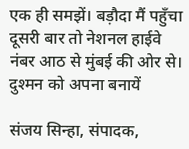एक ही समझें। बड़ौदा मैं पहुँचा दूसरी बार तो नेशनल हाईवे नंबर आठ से मुंबई की ओर से।
दुश्मन को अपना बनायें

संजय सिन्हा, संपादक,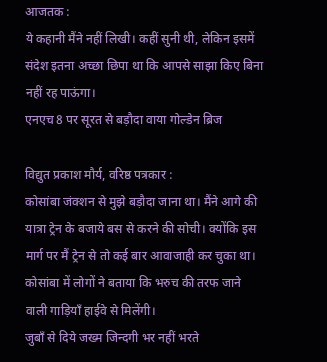आजतक :
ये कहानी मैंने नहीं लिखी। कहीं सुनी थी, लेकिन इसमें संदेश इतना अच्छा छिपा था कि आपसे साझा किए बिना नहीं रह पाऊंगा।
एनएच 8 पर सूरत से बड़ौदा वाया गोल्डेन ब्रिज

विद्युत प्रकाश मौर्य, वरिष्ठ पत्रकार :
कोसांबा जंक्शन से मुझे बड़ौदा जाना था। मैंने आगे की यात्रा ट्रेन के बजाये बस से करने की सोची। क्योंकि इस मार्ग पर मैं ट्रेन से तो कई बार आवाजाही कर चुका था। कोसांबा में लोगों ने बताया कि भरुच की तरफ जाने वाली गाड़ियाँ हाईवे से मिलेंगी।
जुबाँ से दिये जख्म जिन्दगी भर नहीं भरते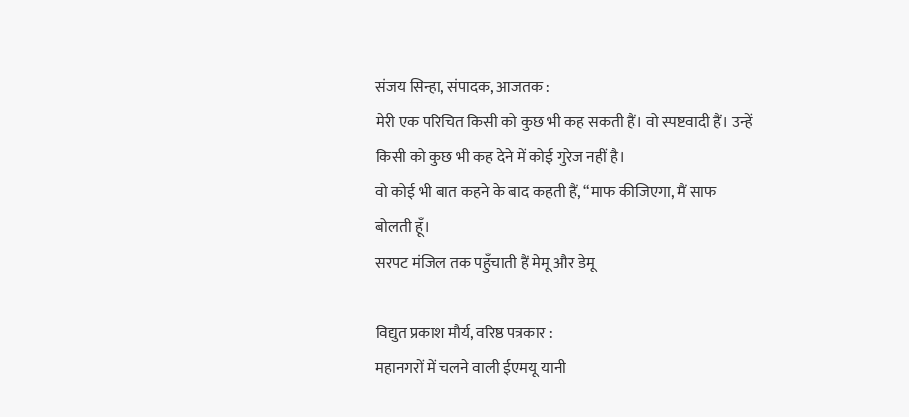संजय सिन्हा, संपादक, आजतक :
मेरी एक परिचित किसी को कुछ भी कह सकती हैं। वो स्पष्टवादी हैं। उन्हें किसी को कुछ भी कह देने में कोई गुरेज नहीं है।
वो कोई भी बात कहने के बाद कहती हैं, “माफ कीजिएगा, मैं साफ बोलती हूँ।
सरपट मंजिल तक पहुँचाती हैं मेमू और डेमू

विद्युत प्रकाश मौर्य, वरिष्ठ पत्रकार :
महानगरों में चलने वाली ईएमयू यानी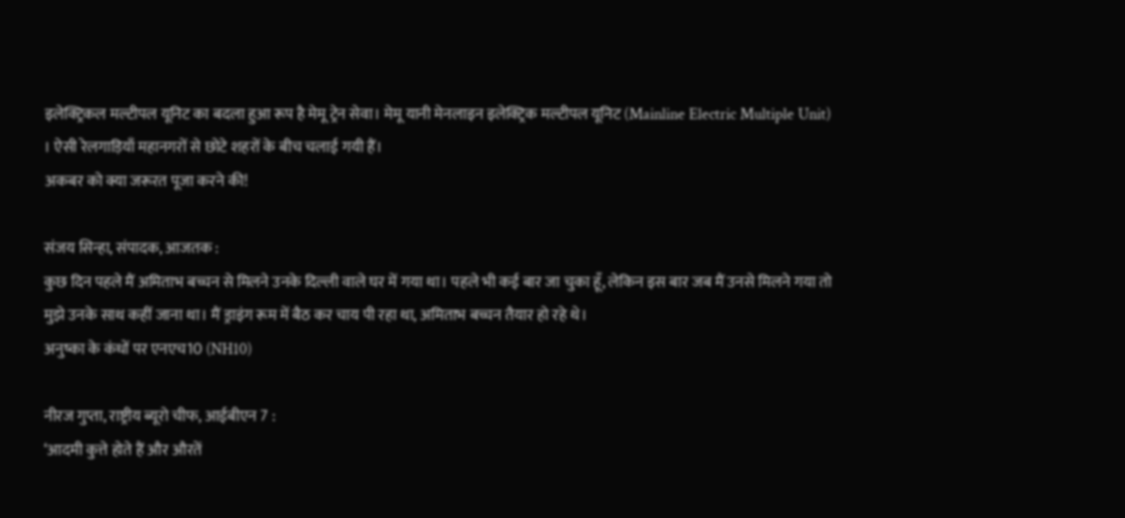इलेक्ट्रिकल मल्टीपल यूनिट का बदला हुआ रूप है मेमू ट्रेन सेवा। मेमू यानी मेनलाइन इलेक्ट्रिक मल्टीपल यूनिट (Mainline Electric Multiple Unit) । ऐसी रेलगाड़ियाँ महानगरों से छोटे शहरों के बीच चलाई गयी हैं।
अकबर को क्या जरूरत पूजा करने की!

संजय सिन्हा, संपादक, आजतक :
कुछ दिन पहले मैं अमिताभ बच्चन से मिलने उनके दिल्ली वाले घर में गया था। पहले भी कई बार जा चुका हूँ, लेकिन इस बार जब मैं उनसे मिलने गया तो मुझे उनके साथ कहीं जाना था। मैं ड्राइंग रूम में बैठ कर चाय पी रहा था, अमिताभ बच्चन तैयार हो रहे थे।
अनुष्का के कंधों पर एनएच10 (NH10)

नीरज गुप्ता, राष्ट्रीय ब्यूरो चीफ, आईबीएन 7 :
‘आदमी कुत्ते होते हैं और औरतें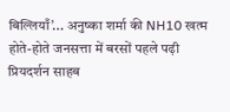बिल्लियाँ’... अनुष्का शर्मा की NH10 खत्म होते-होते जनसत्ता में बरसों पहले पढ़ी प्रियदर्शन साहब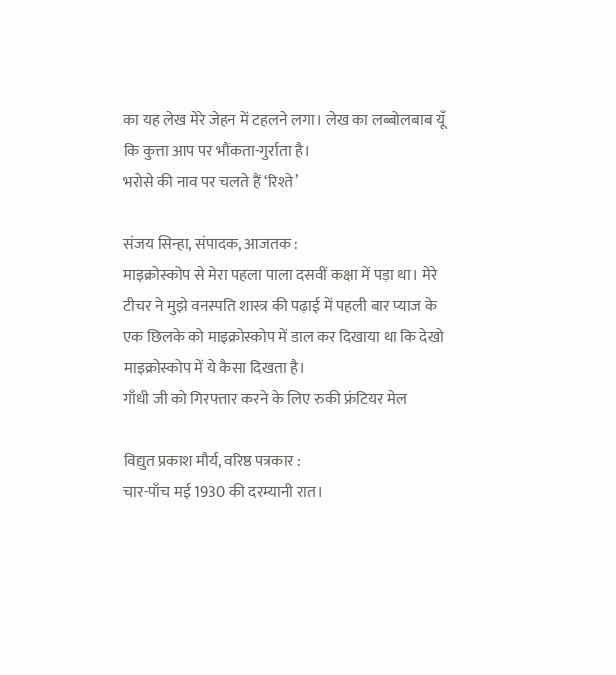का यह लेख मेरे जेहन में टहलने लगा। लेख का लब्बोलबाब यूँ कि कुत्ता आप पर भौंकता-गुर्राता है।
भरोसे की नाव पर चलते हैं ‘रिश्ते’

संजय सिन्हा, संपादक, आजतक :
माइक्रोस्कोप से मेरा पहला पाला दसवीं कक्षा में पड़ा था। मेरे टीचर ने मुझे वनस्पति शास्त्र की पढ़ाई में पहली बार प्याज के एक छिलके को माइक्रोस्कोप में डाल कर दिखाया था कि देखो माइक्रोस्कोप में ये कैसा दिखता है।
गाँधी जी को गिरफ्तार करने के लिए रुकी फ्रंटियर मेल

विद्युत प्रकाश मौर्य, वरिष्ठ पत्रकार :
चार-पाँच मई 1930 की दरम्यानी रात।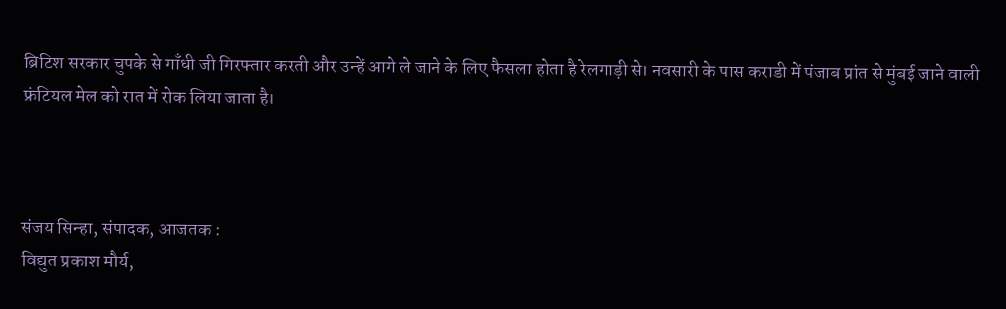ब्रिटिश सरकार चुपके से गाँधी जी गिरफ्तार करती और उन्हें आगे ले जाने के लिए फैसला होता है रेलगाड़ी से। नवसारी के पास कराडी में पंजाब प्रांत से मुंबई जाने वाली फ्रंटियल मेल को रात में रोक लिया जाता है।



संजय सिन्हा, संपादक, आजतक :
विद्युत प्रकाश मौर्य,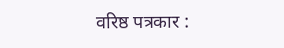वरिष्ठ पत्रकार :